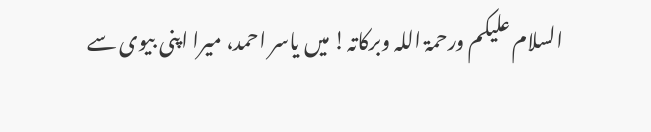السلام علیکم ورحمۃ اللہ وبرکاتہ! میں یاسر احمد، میرا اپنی بیوی سے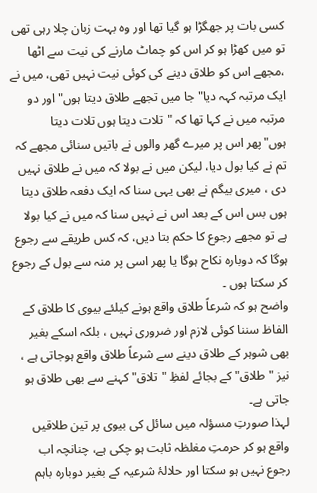کسی بات پر جھگڑا ہو گیا تھا اور وہ بہت زبان چلا رہی تھی تو میں کھڑا ہو کر اس کو چماٹ مارنے کی نیت سے اٹھا ،مجھے اس کو طلاق دینے کی کوئی نیت نہیں تھی، میں نے ایک مرتبہ کہہ دیا" جا میں تجھے طلاق دیتا ہوں" اور دو مرتبہ میں نے کہا تھا کہ "تلات دیتا ہوں تلات دیتا ہوں"پھر اس پر میرے گھر والوں نے باتیں سنائی مجھے کہ تم نے کیا بول دیا، لیکن میں نے بولا کہ میں نے طلاق نہیں دی ، میری بیگم نے بھی یہی سنا کہ ایک دفعہ طلاق دیتا ہوں بس اس کے بعد اس نے نہیں سنا کہ میں نے کیا بولا ہے تو مجھے رجوع کا حکم بتا دیں، کہ کس طریقے سے رجوع ہوگا کہ دوبارہ نکاح ہوگا یا پھر اسی پر منہ سے بول کے رجوع کر سکتا ہوں ۔
واضح ہو کہ شرعاً طلاق واقع ہونے کیلئے بیوی کا طلاق کے الفاظ سننا کوئی لازم اور ضروری نہیں ، بلکہ اسکے بغیر بھی شوہر کے طلاق دینے سے شرعاً طلاق واقع ہوجاتی ہے ، نیز "طلاق" کے بجائے لفظِ "تلاق" کہنے سے بھی طلاق ہو جاتی ہے۔
لہذا صورتِ مسؤلہ میں سائل کی بیوی پر تین طلاقیں واقع ہو کر حرمتِ مغلظہ ثابت ہو چکی ہے، چنانچہ اب رجوع نہیں ہو سکتا اور حلالۂ شرعیہ کے بغیر دوبارہ باہم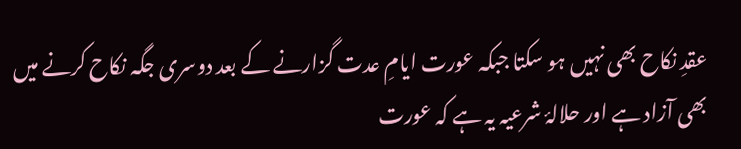عقدِ نکاح بھی نہیں ہو سکتا جبکہ عورت ایامِ عدت گزارنے کے بعد دوسری جگہ نکاح کرنے میں بھی آزاد ہے اور حلالۂ شرعیہ یہ ہے کہ عورت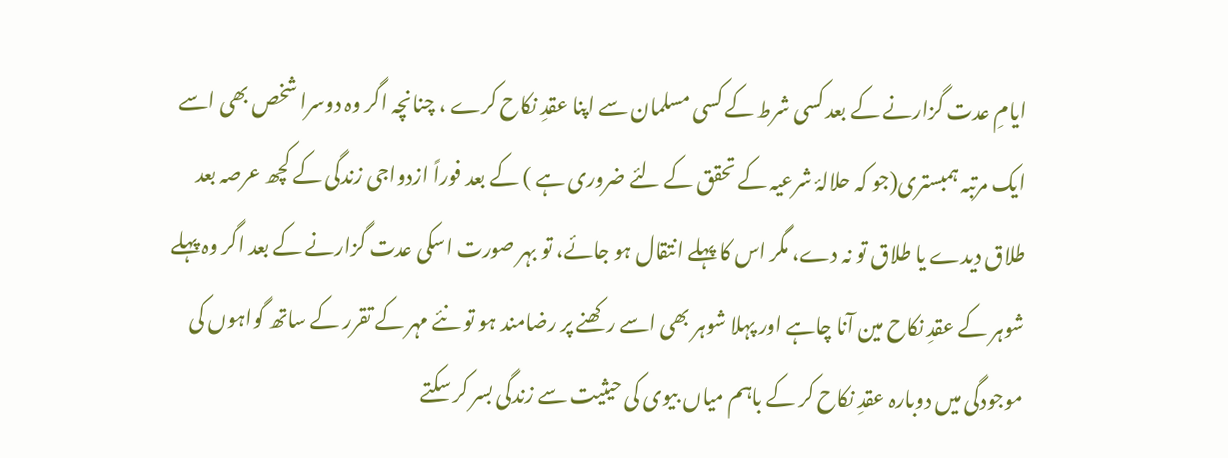ایامِ عدت گزارنے کے بعد کسی شرط کے کسی مسلمان سے اپنا عقدِ نکاح کرے ، چنانچہ اگر وہ دوسرا شخص بھی اسے ایک مرتبہ ہمبستری(جو کہ حلالۂ شرعیہ کے تحقق کے لئے ضروری ہے ) کے بعد فوراً ازدواجی زندگی کے کچھ عرصہ بعد طلاق دیدے یا طلاق تو نہ دے، مگر اس کا پہلے انتقال ہو جائے، تو بہر صورت اسکی عدت گزارنے کے بعد اگر وہ پہلے شوہر کے عقدِ نکاح مین آنا چاہے اور پہلا شوہر بھی اسے رکھنے پر رضامند ہو تو نئے مہر کے تقرر کے ساتھ گواہوں کی موجودگی میں دوبارہ عقدِ نکاح کر کے باہم میاں بیوی کی حیثیت سے زندگی بسر کر سکتے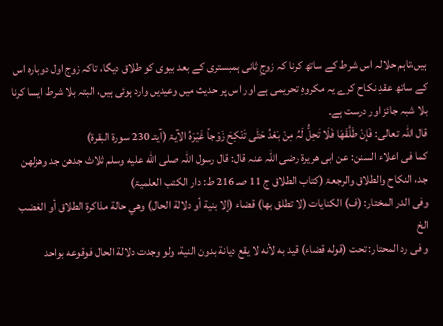ہیں،تاہم حلالہ اس شرط کے ساتھ کرنا کہ زوجِ ثانی ہمبستری کے بعد بیوی کو طلاق دیگا، تاکہ زوج اول دوبارہ اس کے ساتھ عقدِ نکاح کرے یہ مکروہِ تحریمی ہے اور اس پر حدیث میں وعیدیں وارد ہوئی ہیں، البتہ بلا شرط ایسا کرنا بلا شبہ جائز اور درست ہے۔
قال اللہ تعالی: فَإنْ طَلَّقَھَا فَلَا تَحِلُّ لَہُ مِنْ بَعْدُ حَتّٰی تَنْکِحَ زَوْجاً غَیْرَہُ الآیۃ (آیتـ 230 سورۃ البقرۃ)
کما فی اعلاء السنن: عن ابی ھریرۃ رضی اللہ عنہ قال: قال رسول اللہ صلى الله عليه وسلم ثلاث جدھن جد وھزلھن جد، النکاح والطلاق والرجعۃ (کتاب الطلاق ج 11 صـ 216 ط: دار الکتب العلمیۃ)
وفی الدر المختار: (ف) الكنايات (لا تطلق بها) قضاء (إلا بنية أو دلالة الحال) وهي حالة مذاكرة الطلاق أو الغضب الخ
و فی رد المحتار: تحت (قوله قضاء) قيد به لأنه لا يقع ديانة بدون النية، ولو وجدت دلالة الحال فوقوعه بواحد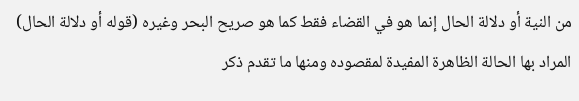من النية أو دلالة الحال إنما هو في القضاء فقط كما هو صريح البحر وغيره (قوله أو دلالة الحال) المراد بها الحالة الظاهرة المفيدة لمقصوده ومنها ما تقدم ذكر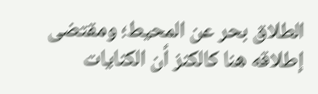الطلاق بحر عن المحيط؛ ومقتضى إطلاقه هنا كالكنز أن الكنايات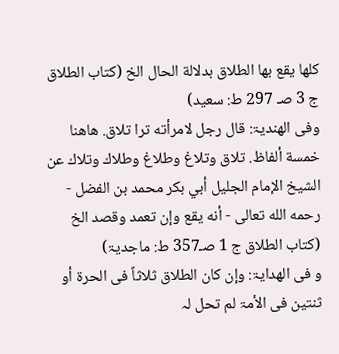كلها يقع بها الطلاق بدلالة الحال الخ (کتاب الطلاق ج 3 صـ 297 ط: سعید)
وفی الھندیۃ: قال رجل لامرأته ترا تلاق. هاهنا خمسة ألفاظ. تلاق وتلاغ وطلاغ وطلاك وتلاك عن الشيخ الإمام الجليل أبي بكر محمد بن الفضل - رحمه الله تعالى - أنه يقع وإن تعمد وقصد الخ (کتاب الطلاق ج 1 صـ357 ط: ماجدیۃ)
و فی الھدایۃ: وإن کان الطلاق ثلاثاً فی الحرۃ أو ثنتین فی الأمۃ لم تحل لہ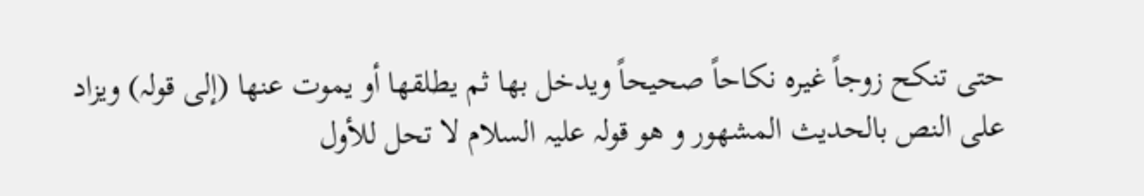حتی تنکح زوجاً غیرہ نکاحاً صحیحاً ویدخل بھا ثم یطلقھا أو یموت عنھا (إلی قولہ) ویزاد علی النص بالحدیث المشھور و ھو قولہ علیہ السلام لا تحل للأول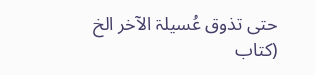حتی تذوق عُسیلۃ الآخر الخ (کتاب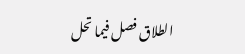الطلاق فصل فیما تحل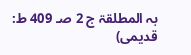بہ المطلقۃ ج 2 صـ 409 ط: قدیمی)